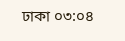ঢাকা ০৩:০৪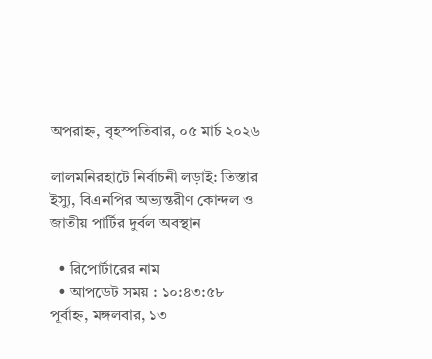অপরাহ্ন, বৃহস্পতিবার, ০৫ মার্চ ২০২৬

লালমনিরহাটে নির্বাচনী লড়াই: তিস্তার ইস্যু, বিএনপির অভ্যন্তরীণ কোন্দল ও জাতীয় পার্টির দুর্বল অবস্থান

  • রিপোর্টারের নাম
  • আপডেট সময় : ১০:৪৩:৫৮ পূর্বাহ্ন, মঙ্গলবার, ১৩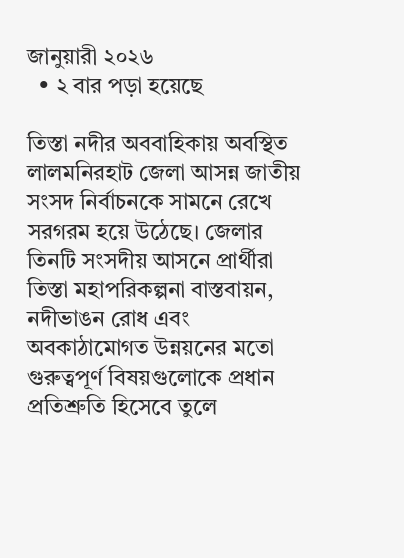জানুয়ারী ২০২৬
  • ২ বার পড়া হয়েছে

তিস্তা নদীর অববাহিকায় অবস্থিত লালমনিরহাট জেলা আসন্ন জাতীয় সংসদ নির্বাচনকে সামনে রেখে সরগরম হয়ে উঠেছে। জেলার তিনটি সংসদীয় আসনে প্রার্থীরা তিস্তা মহাপরিকল্পনা বাস্তবায়ন, নদীভাঙন রোধ এবং অবকাঠামোগত উন্নয়নের মতো গুরুত্বপূর্ণ বিষয়গুলোকে প্রধান প্রতিশ্রুতি হিসেবে তুলে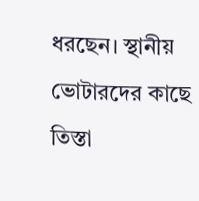ধরছেন। স্থানীয় ভোটারদের কাছে তিস্তা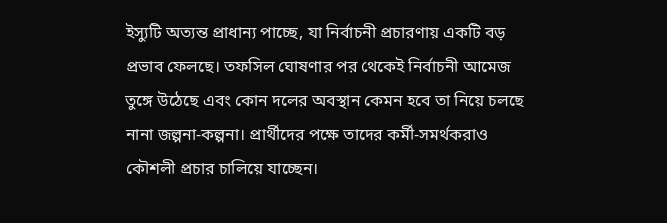ইস্যুটি অত্যন্ত প্রাধান্য পাচ্ছে, যা নির্বাচনী প্রচারণায় একটি বড় প্রভাব ফেলছে। তফসিল ঘোষণার পর থেকেই নির্বাচনী আমেজ তুঙ্গে উঠেছে এবং কোন দলের অবস্থান কেমন হবে তা নিয়ে চলছে নানা জল্পনা-কল্পনা। প্রার্থীদের পক্ষে তাদের কর্মী-সমর্থকরাও কৌশলী প্রচার চালিয়ে যাচ্ছেন।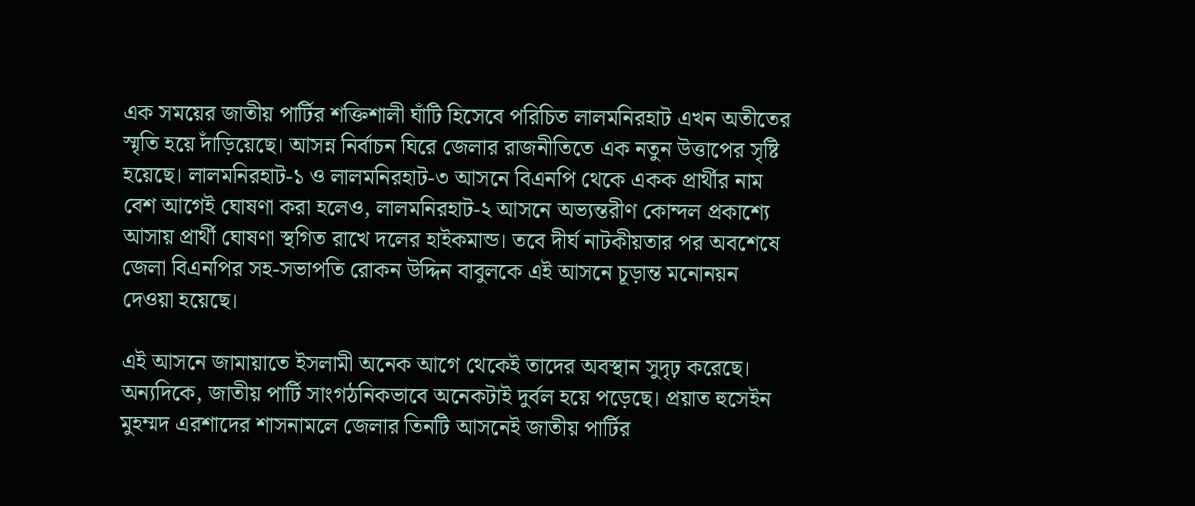এক সময়ের জাতীয় পার্টির শক্তিশালী ঘাঁটি হিসেবে পরিচিত লালমনিরহাট এখন অতীতের স্মৃতি হয়ে দাঁড়িয়েছে। আসন্ন নির্বাচন ঘিরে জেলার রাজনীতিতে এক নতুন উত্তাপের সৃষ্টি হয়েছে। লালমনিরহাট-১ ও লালমনিরহাট-৩ আসনে বিএনপি থেকে একক প্রার্থীর নাম বেশ আগেই ঘোষণা করা হলেও, লালমনিরহাট-২ আসনে অভ্যন্তরীণ কোন্দল প্রকাশ্যে আসায় প্রার্থী ঘোষণা স্থগিত রাখে দলের হাইকমান্ড। তবে দীর্ঘ নাটকীয়তার পর অবশেষে জেলা বিএনপির সহ-সভাপতি রোকন উদ্দিন বাবুলকে এই আসনে চূড়ান্ত মনোনয়ন দেওয়া হয়েছে।

এই আসনে জামায়াতে ইসলামী অনেক আগে থেকেই তাদের অবস্থান সুদৃঢ় করেছে। অন্যদিকে, জাতীয় পার্টি সাংগঠনিকভাবে অনেকটাই দুর্বল হয়ে পড়েছে। প্রয়াত হুসেইন মুহম্মদ এরশাদের শাসনামলে জেলার তিনটি আসনেই জাতীয় পার্টির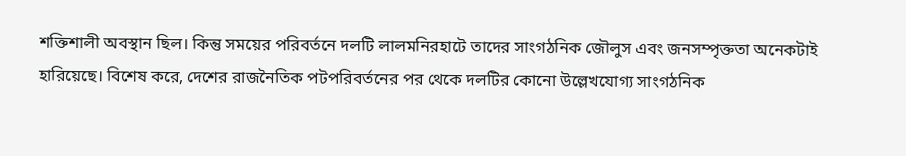শক্তিশালী অবস্থান ছিল। কিন্তু সময়ের পরিবর্তনে দলটি লালমনিরহাটে তাদের সাংগঠনিক জৌলুস এবং জনসম্পৃক্ততা অনেকটাই হারিয়েছে। বিশেষ করে, দেশের রাজনৈতিক পটপরিবর্তনের পর থেকে দলটির কোনো উল্লেখযোগ্য সাংগঠনিক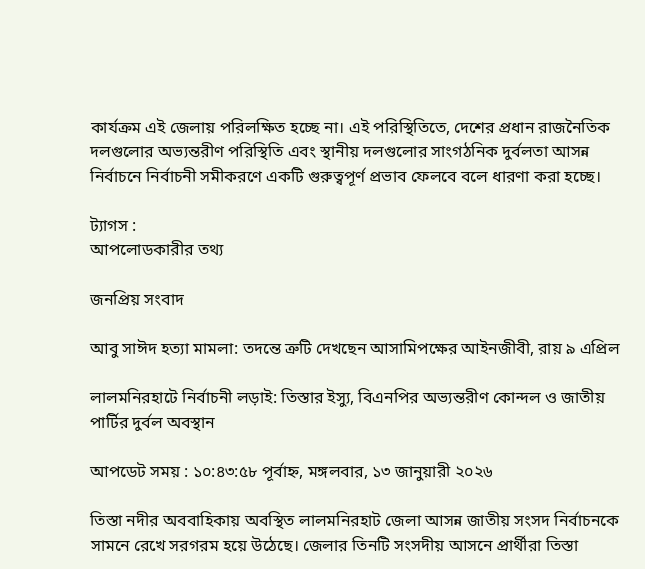কার্যক্রম এই জেলায় পরিলক্ষিত হচ্ছে না। এই পরিস্থিতিতে, দেশের প্রধান রাজনৈতিক দলগুলোর অভ্যন্তরীণ পরিস্থিতি এবং স্থানীয় দলগুলোর সাংগঠনিক দুর্বলতা আসন্ন নির্বাচনে নির্বাচনী সমীকরণে একটি গুরুত্বপূর্ণ প্রভাব ফেলবে বলে ধারণা করা হচ্ছে।

ট্যাগস :
আপলোডকারীর তথ্য

জনপ্রিয় সংবাদ

আবু সাঈদ হত্যা মামলা: তদন্তে ত্রুটি দেখছেন আসামিপক্ষের আইনজীবী, রায় ৯ এপ্রিল

লালমনিরহাটে নির্বাচনী লড়াই: তিস্তার ইস্যু, বিএনপির অভ্যন্তরীণ কোন্দল ও জাতীয় পার্টির দুর্বল অবস্থান

আপডেট সময় : ১০:৪৩:৫৮ পূর্বাহ্ন, মঙ্গলবার, ১৩ জানুয়ারী ২০২৬

তিস্তা নদীর অববাহিকায় অবস্থিত লালমনিরহাট জেলা আসন্ন জাতীয় সংসদ নির্বাচনকে সামনে রেখে সরগরম হয়ে উঠেছে। জেলার তিনটি সংসদীয় আসনে প্রার্থীরা তিস্তা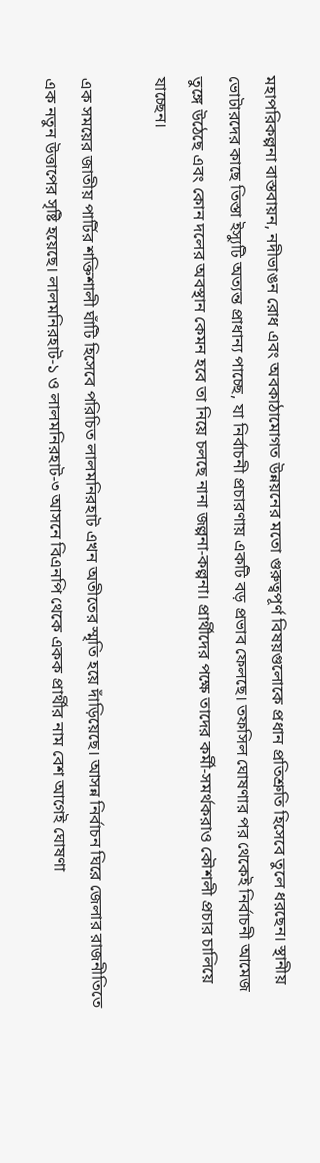মহাপরিকল্পনা বাস্তবায়ন, নদীভাঙন রোধ এবং অবকাঠামোগত উন্নয়নের মতো গুরুত্বপূর্ণ বিষয়গুলোকে প্রধান প্রতিশ্রুতি হিসেবে তুলে ধরছেন। স্থানীয় ভোটারদের কাছে তিস্তা ইস্যুটি অত্যন্ত প্রাধান্য পাচ্ছে, যা নির্বাচনী প্রচারণায় একটি বড় প্রভাব ফেলছে। তফসিল ঘোষণার পর থেকেই নির্বাচনী আমেজ তুঙ্গে উঠেছে এবং কোন দলের অবস্থান কেমন হবে তা নিয়ে চলছে নানা জল্পনা-কল্পনা। প্রার্থীদের পক্ষে তাদের কর্মী-সমর্থকরাও কৌশলী প্রচার চালিয়ে যাচ্ছেন।

এক সময়ের জাতীয় পার্টির শক্তিশালী ঘাঁটি হিসেবে পরিচিত লালমনিরহাট এখন অতীতের স্মৃতি হয়ে দাঁড়িয়েছে। আসন্ন নির্বাচন ঘিরে জেলার রাজনীতিতে এক নতুন উত্তাপের সৃষ্টি হয়েছে। লালমনিরহাট-১ ও লালমনিরহাট-৩ আসনে বিএনপি থেকে একক প্রার্থীর নাম বেশ আগেই ঘোষণা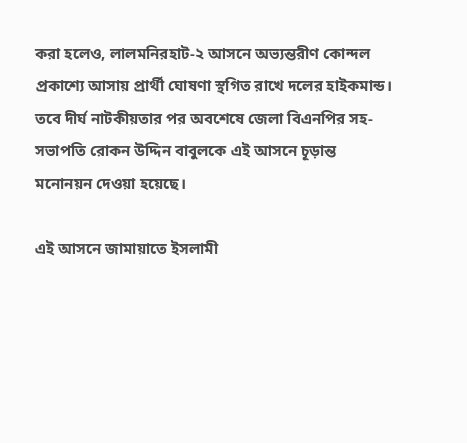করা হলেও, লালমনিরহাট-২ আসনে অভ্যন্তরীণ কোন্দল প্রকাশ্যে আসায় প্রার্থী ঘোষণা স্থগিত রাখে দলের হাইকমান্ড। তবে দীর্ঘ নাটকীয়তার পর অবশেষে জেলা বিএনপির সহ-সভাপতি রোকন উদ্দিন বাবুলকে এই আসনে চূড়ান্ত মনোনয়ন দেওয়া হয়েছে।

এই আসনে জামায়াতে ইসলামী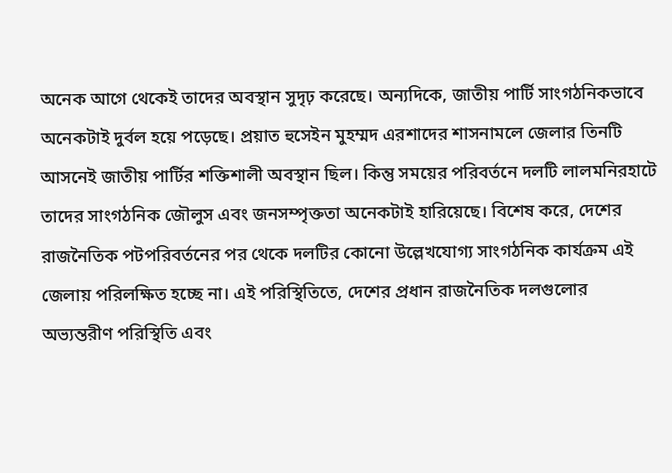অনেক আগে থেকেই তাদের অবস্থান সুদৃঢ় করেছে। অন্যদিকে, জাতীয় পার্টি সাংগঠনিকভাবে অনেকটাই দুর্বল হয়ে পড়েছে। প্রয়াত হুসেইন মুহম্মদ এরশাদের শাসনামলে জেলার তিনটি আসনেই জাতীয় পার্টির শক্তিশালী অবস্থান ছিল। কিন্তু সময়ের পরিবর্তনে দলটি লালমনিরহাটে তাদের সাংগঠনিক জৌলুস এবং জনসম্পৃক্ততা অনেকটাই হারিয়েছে। বিশেষ করে, দেশের রাজনৈতিক পটপরিবর্তনের পর থেকে দলটির কোনো উল্লেখযোগ্য সাংগঠনিক কার্যক্রম এই জেলায় পরিলক্ষিত হচ্ছে না। এই পরিস্থিতিতে, দেশের প্রধান রাজনৈতিক দলগুলোর অভ্যন্তরীণ পরিস্থিতি এবং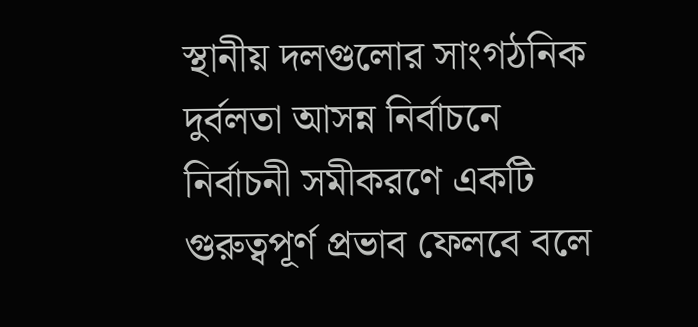স্থানীয় দলগুলোর সাংগঠনিক দুর্বলতা আসন্ন নির্বাচনে নির্বাচনী সমীকরণে একটি গুরুত্বপূর্ণ প্রভাব ফেলবে বলে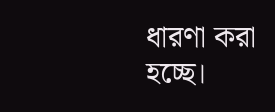ধারণা করা হচ্ছে।